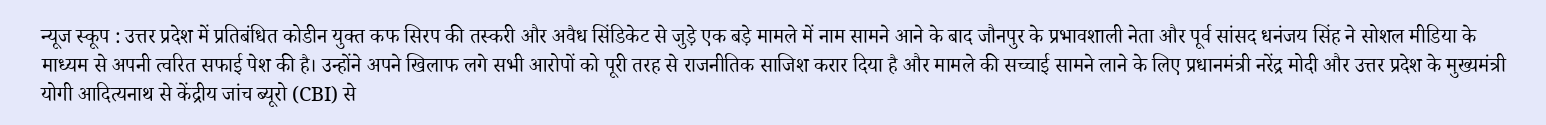न्यूज स्कूप : उत्तर प्रदेश में प्रतिबंधित कोडीन युक्त कफ सिरप की तस्करी और अवैध सिंडिकेट से जुड़े एक बड़े मामले में नाम सामने आने के बाद जौनपुर के प्रभावशाली नेता और पूर्व सांसद धनंजय सिंह ने सोशल मीडिया के माध्यम से अपनी त्वरित सफाई पेश की है। उन्होंने अपने खिलाफ लगे सभी आरोपों को पूरी तरह से राजनीतिक साजिश करार दिया है और मामले की सच्चाई सामने लाने के लिए प्रधानमंत्री नरेंद्र मोदी और उत्तर प्रदेश के मुख्यमंत्री योगी आदित्यनाथ से केंद्रीय जांच ब्यूरो (CBI) से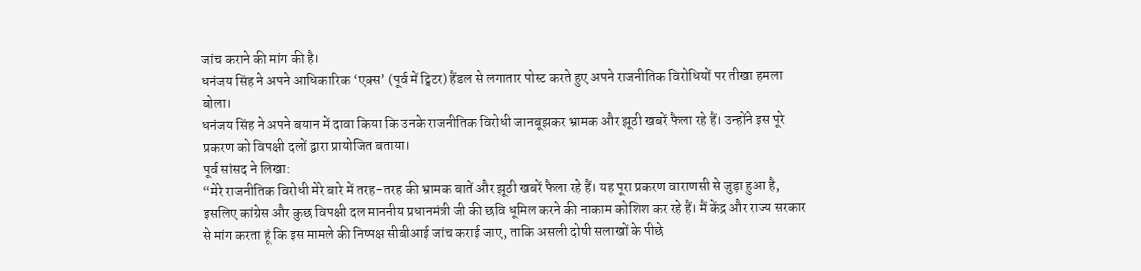जांच कराने की मांग की है।
धनंजय सिंह ने अपने आधिकारिक ‘एक्स’ (पूर्व में ट्विटर) हैंडल से लगातार पोस्ट करते हुए अपने राजनीतिक विरोधियों पर तीखा हमला बोला।
धनंजय सिंह ने अपने बयान में दावा किया कि उनके राजनीतिक विरोधी जानबूझकर भ्रामक और झूठी खबरें फैला रहे हैं। उन्होंने इस पूरे प्रकरण को विपक्षी दलों द्वारा प्रायोजित बताया।
पूर्व सांसद ने लिखा:
“मेरे राजनीतिक विरोधी मेरे बारे में तरह-तरह की भ्रामक बातें और झूठी खबरें फैला रहे हैं। यह पूरा प्रकरण वाराणसी से जुड़ा हुआ है, इसलिए कांग्रेस और कुछ विपक्षी दल माननीय प्रधानमंत्री जी की छवि धूमिल करने की नाकाम कोशिश कर रहे हैं। मैं केंद्र और राज्य सरकार से मांग करता हूं कि इस मामले की निष्पक्ष सीबीआई जांच कराई जाए, ताकि असली दोषी सलाखों के पीछे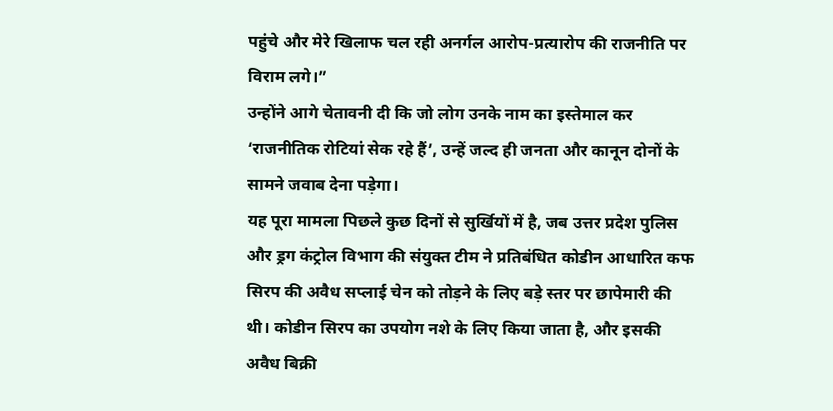पहुंचे और मेरे खिलाफ चल रही अनर्गल आरोप-प्रत्यारोप की राजनीति पर विराम लगे।”
उन्होंने आगे चेतावनी दी कि जो लोग उनके नाम का इस्तेमाल कर ‘राजनीतिक रोटियां सेक रहे हैं’, उन्हें जल्द ही जनता और कानून दोनों के सामने जवाब देना पड़ेगा।
यह पूरा मामला पिछले कुछ दिनों से सुर्खियों में है, जब उत्तर प्रदेश पुलिस और ड्रग कंट्रोल विभाग की संयुक्त टीम ने प्रतिबंधित कोडीन आधारित कफ सिरप की अवैध सप्लाई चेन को तोड़ने के लिए बड़े स्तर पर छापेमारी की थी। कोडीन सिरप का उपयोग नशे के लिए किया जाता है, और इसकी अवैध बिक्री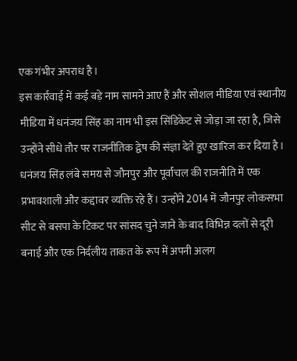एक गंभीर अपराध है।
इस कार्रवाई में कई बड़े नाम सामने आए हैं और सोशल मीडिया एवं स्थानीय मीडिया में धनंजय सिंह का नाम भी इस सिंडिकेट से जोड़ा जा रहा है, जिसे उन्होंने सीधे तौर पर राजनीतिक द्वेष की संज्ञा देते हुए खारिज कर दिया है।
धनंजय सिंह लंबे समय से जौनपुर और पूर्वांचल की राजनीति में एक प्रभावशाली और कद्दावर व्यक्ति रहे हैं। उन्होंने 2014 में जौनपुर लोकसभा सीट से बसपा के टिकट पर सांसद चुने जाने के बाद विभिन्न दलों से दूरी बनाई और एक निर्दलीय ताकत के रूप में अपनी अलग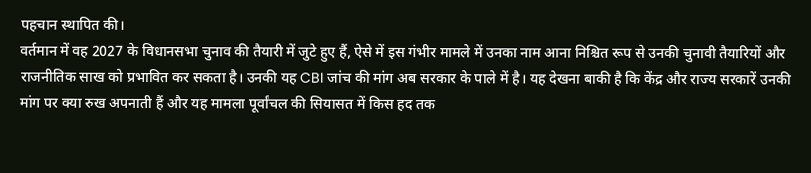पहचान स्थापित की।
वर्तमान में वह 2027 के विधानसभा चुनाव की तैयारी में जुटे हुए हैं, ऐसे में इस गंभीर मामले में उनका नाम आना निश्चित रूप से उनकी चुनावी तैयारियों और राजनीतिक साख को प्रभावित कर सकता है। उनकी यह CBI जांच की मांग अब सरकार के पाले में है। यह देखना बाकी है कि केंद्र और राज्य सरकारें उनकी मांग पर क्या रुख अपनाती हैं और यह मामला पूर्वांचल की सियासत में किस हद तक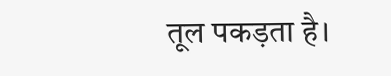तूल पकड़ता है।